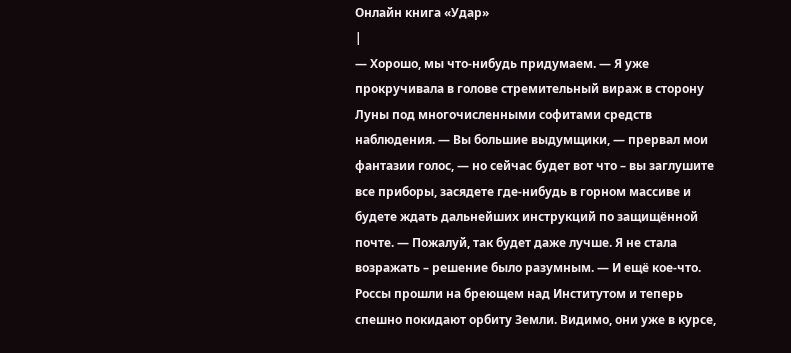Онлайн книга «Удар»
|
— Хорошо, мы что-нибудь придумаем. — Я уже прокручивала в голове стремительный вираж в сторону Луны под многочисленными софитами средств наблюдения. — Вы большие выдумщики, — прервал мои фантазии голос, — но сейчас будет вот что – вы заглушите все приборы, засядете где-нибудь в горном массиве и будете ждать дальнейших инструкций по защищённой почте. — Пожалуй, так будет даже лучше. Я не стала возражать – решение было разумным. — И ещё кое-что. Россы прошли на бреющем над Институтом и теперь спешно покидают орбиту Земли. Видимо, они уже в курсе,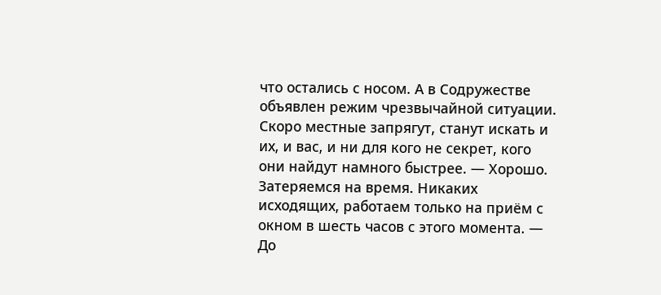что остались с носом. А в Содружестве объявлен режим чрезвычайной ситуации. Скоро местные запрягут, станут искать и их, и вас, и ни для кого не секрет, кого они найдут намного быстрее. — Хорошо. Затеряемся на время. Никаких исходящих, работаем только на приём с окном в шесть часов с этого момента. — До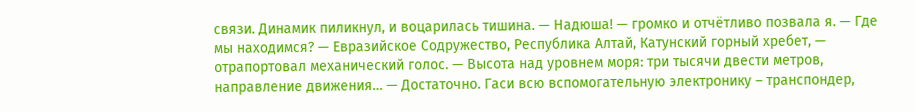связи. Динамик пиликнул, и воцарилась тишина. — Надюша! — громко и отчётливо позвала я. — Где мы находимся? — Евразийское Содружество, Республика Алтай, Катунский горный хребет, — отрапортовал механический голос. — Высота над уровнем моря: три тысячи двести метров, направление движения… — Достаточно. Гаси всю вспомогательную электронику – транспондер,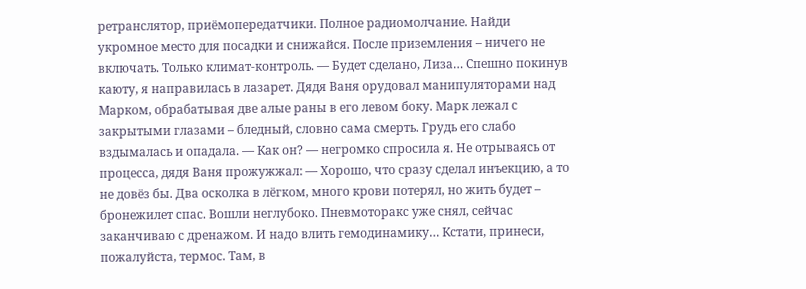ретранслятор, приёмопередатчики. Полное радиомолчание. Найди укромное место для посадки и снижайся. После приземления – ничего не включать. Только климат-контроль. — Будет сделано, Лиза… Спешно покинув каюту, я направилась в лазарет. Дядя Ваня орудовал манипуляторами над Марком, обрабатывая две алые раны в его левом боку. Марк лежал с закрытыми глазами – бледный, словно сама смерть. Грудь его слабо вздымалась и опадала. — Как он? — негромко спросила я. Не отрываясь от процесса, дядя Ваня прожужжал: — Хорошо, что сразу сделал инъекцию, а то не довёз бы. Два осколка в лёгком, много крови потерял, но жить будет – бронежилет спас. Вошли неглубоко. Пневмоторакс уже снял, сейчас заканчиваю с дренажом. И надо влить гемодинамику… Кстати, принеси, пожалуйста, термос. Там, в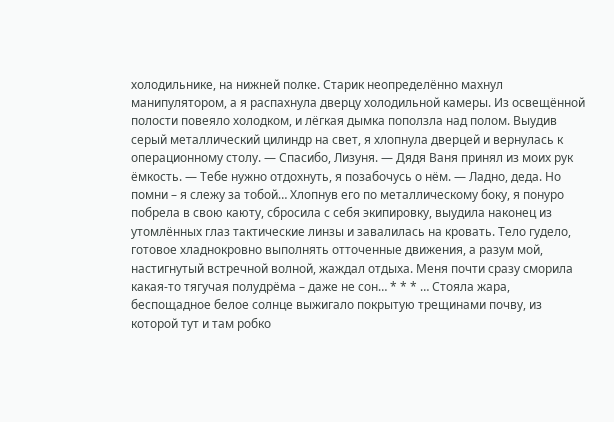холодильнике, на нижней полке. Старик неопределённо махнул манипулятором, а я распахнула дверцу холодильной камеры. Из освещённой полости повеяло холодком, и лёгкая дымка поползла над полом. Выудив серый металлический цилиндр на свет, я хлопнула дверцей и вернулась к операционному столу. — Спасибо, Лизуня. — Дядя Ваня принял из моих рук ёмкость. — Тебе нужно отдохнуть, я позабочусь о нём. — Ладно, деда. Но помни – я слежу за тобой… Хлопнув его по металлическому боку, я понуро побрела в свою каюту, сбросила с себя экипировку, выудила наконец из утомлённых глаз тактические линзы и завалилась на кровать. Тело гудело, готовое хладнокровно выполнять отточенные движения, а разум мой, настигнутый встречной волной, жаждал отдыха. Меня почти сразу сморила какая-то тягучая полудрёма – даже не сон… * * * … Стояла жара, беспощадное белое солнце выжигало покрытую трещинами почву, из которой тут и там робко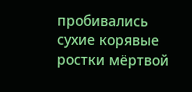пробивались сухие корявые ростки мёртвой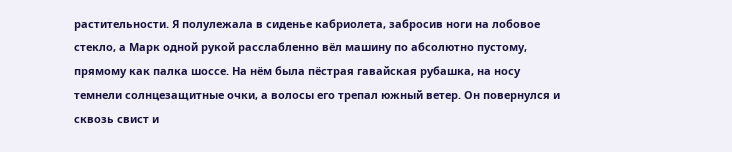растительности. Я полулежала в сиденье кабриолета, забросив ноги на лобовое стекло, а Марк одной рукой расслабленно вёл машину по абсолютно пустому, прямому как палка шоссе. На нём была пёстрая гавайская рубашка, на носу темнели солнцезащитные очки, а волосы его трепал южный ветер. Он повернулся и сквозь свист и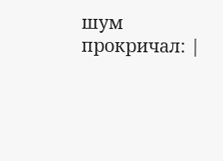шум прокричал: |